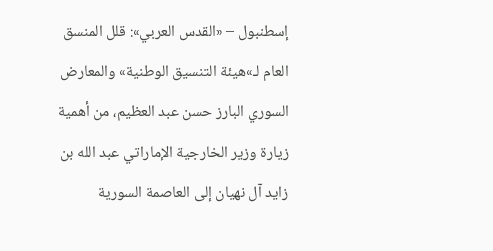إسطنبول – «القدس العربي»: قلل المنسق العام لـ»هيئة التنسيق الوطنية» والمعارض السوري البارز حسن عبد العظيم، من أهمية زيارة وزير الخارجية الإماراتي عبد الله بن زايد آل نهيان إلى العاصمة السورية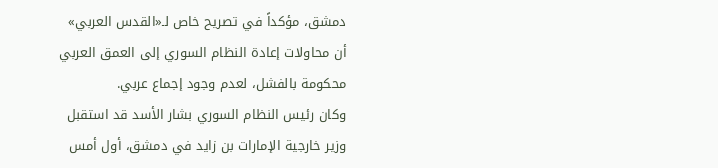دمشق، مؤكداً في تصريح خاص لـ«القدس العربي» أن محاولات إعادة النظام السوري إلى العمق العربي محكومة بالفشل، لعدم وجود إجماع عربي.
وكان رئيس النظام السوري بشار الأسد قد استقبل وزير خارجية الإمارات بن زايد في دمشق، أول أمس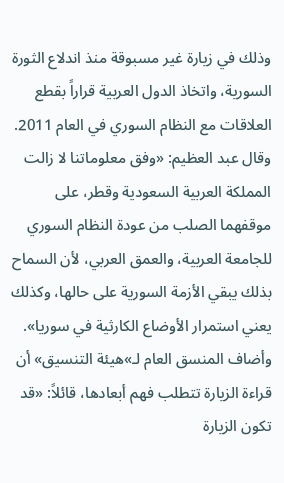وذلك في زيارة غير مسبوقة منذ اندلاع الثورة السورية، واتخاذ الدول العربية قراراً بقطع العلاقات مع النظام السوري في العام 2011.
وقال عبد العظيم: «وفق معلوماتنا لا زالت المملكة العربية السعودية وقطر، على موقفهما الصلب من عودة النظام السوري للجامعة العربية، والعمق العربي، لأن السماح بذلك يبقي الأزمة السورية على حالها، وكذلك يعني استمرار الأوضاع الكارثية في سوريا». وأضاف المنسق العام لـ»هيئة التنسيق» أن قراءة الزيارة تتطلب فهم أبعادها، قائلاً: «قد تكون الزيارة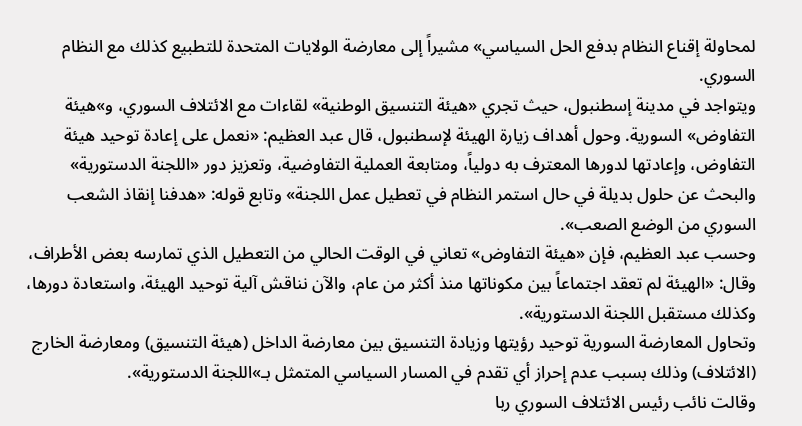لمحاولة إقناع النظام بدفع الحل السياسي» مشيراً إلى معارضة الولايات المتحدة للتطبيع كذلك مع النظام السوري.
ويتواجد في مدينة إسطنبول، حيث تجري «هيئة التنسيق الوطنية» لقاءات مع الائتلاف السوري، و»هيئة التفاوض» السورية. وحول أهداف زيارة الهيئة لإسطنبول، قال عبد العظيم: «نعمل على إعادة توحيد هيئة التفاوض، وإعادتها لدورها المعترف به دولياً، ومتابعة العملية التفاوضية، وتعزيز دور «اللجنة الدستورية» والبحث عن حلول بديلة في حال استمر النظام في تعطيل عمل اللجنة» وتابع قوله: «هدفنا إنقاذ الشعب السوري من الوضع الصعب».
وحسب عبد العظيم، فإن «هيئة التفاوض» تعاني في الوقت الحالي من التعطيل الذي تمارسه بعض الأطراف، وقال: «الهيئة لم تعقد اجتماعاً بين مكوناتها منذ أكثر من عام، والآن نناقش آلية توحيد الهيئة، واستعادة دورها، وكذلك مستقبل اللجنة الدستورية».
وتحاول المعارضة السورية توحيد رؤيتها وزيادة التنسيق بين معارضة الداخل (هيئة التنسيق) ومعارضة الخارج (الائتلاف) وذلك بسبب عدم إحراز أي تقدم في المسار السياسي المتمثل بـ»اللجنة الدستورية».
وقالت نائب رئيس الائتلاف السوري ربا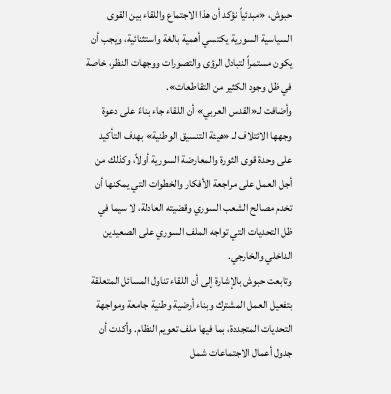حبوش، «مبدئياً نؤكد أن هذا الاجتماع واللقاء بين القوى السياسية السورية يكتسي أهمية بالغة واستثنائية، ويجب أن يكون مستمراً لتبادل الرؤى والتصورات ووجهات النظر، خاصة في ظل وجود الكثير من التقاطعات».
وأضافت لـ«القدس العربي» أن اللقاء جاء بناءً على دعوة وجهها الائتلاف لـ «هيئة التنسيق الوطنية» بهدف التأكيد على وحدة قوى الثورة والمعارضة السورية أولاً، وكذلك من أجل العمل على مراجعة الأفكار والخطوات التي يمكنها أن تخدم مصالح الشعب السوري وقضيته العادلة، لا سيما في ظل التحديات التي تواجه الملف السوري على الصعيدين الداخلي والخارجي.
وتابعت حبوش بالإشارة إلى أن اللقاء تناول المسائل المتعلقة بتفعيل العمل المشترك وبناء أرضية وطنية جامعة ومواجهة التحديات المتجددة، بما فيها ملف تعويم النظام. وأكدت أن جدول أعمال الاجتماعات شمل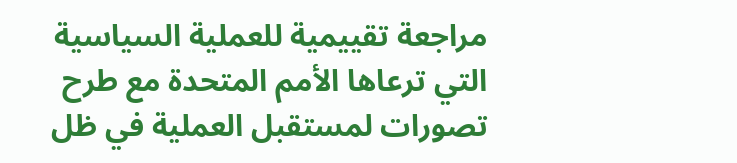مراجعة تقييمية للعملية السياسية التي ترعاها الأمم المتحدة مع طرح تصورات لمستقبل العملية في ظل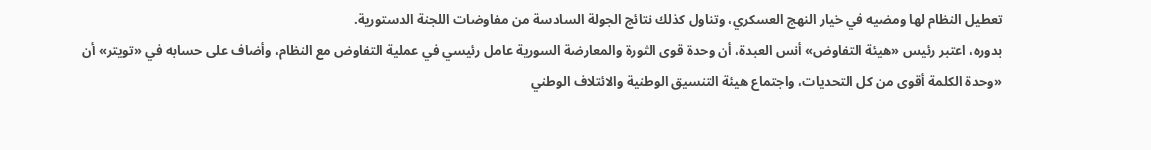تعطيل النظام لها ومضيه في خيار النهج العسكري، وتناول كذلك نتائج الجولة السادسة من مفاوضات اللجنة الدستورية.
بدوره، اعتبر رئيس «هيئة التفاوض» أنس العبدة، أن وحدة قوى الثورة والمعارضة السورية عامل رئيسي في عملية التفاوض مع النظام، وأضاف على حسابه في «تويتر» أن «وحدة الكلمة أقوى من كل التحديات، واجتماع هيئة التنسيق الوطنية والائتلاف الوطني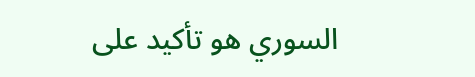السوري هو تأكيد على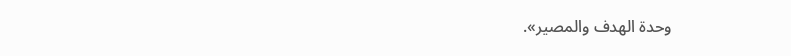وحدة الهدف والمصير».